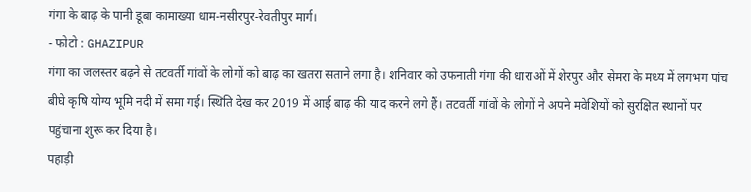गंगा के बाढ़ के पानी डूबा कामाख्या धाम-नसीरपुर-रेवतीपुर मार्ग।
- फोटो : GHAZIPUR
गंगा का जलस्तर बढ़ने से तटवर्ती गांवों के लोगों को बाढ़ का खतरा सताने लगा है। शनिवार को उफनाती गंगा की धाराओं में शेरपुर और सेमरा के मध्य में लगभग पांच बीघे कृषि योग्य भूमि नदी में समा गई। स्थिति देख कर 2019 में आई बाढ़ की याद करने लगे हैं। तटवर्ती गांवों के लोगों ने अपने मवेशियों को सुरक्षित स्थानों पर पहुंचाना शुरू कर दिया है।
पहाड़ी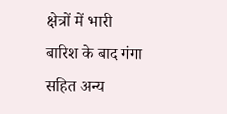क्षेत्रों में भारी बारिश के बाद गंगा सहित अन्य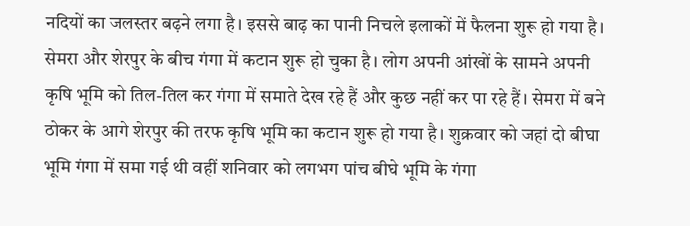नदियों का जलस्तर बढ़ने लगा है। इससे बाढ़ का पानी निचले इलाकों में फैलना शुरू हो गया है। सेमरा और शेरपुर के बीच गंगा में कटान शुरू हो चुका है। लोग अपनी आंखों के सामने अपनी कृषि भूमि को तिल-तिल कर गंगा में समाते देख रहे हैं और कुछ नहीं कर पा रहे हैं। सेमरा में बने ठोकर के आगे शेरपुर की तरफ कृषि भूमि का कटान शुरू हो गया है। शुक्रवार को जहां दो बीघा भूमि गंगा में समा गई थी वहीं शनिवार को लगभग पांच बीघे भूमि के गंगा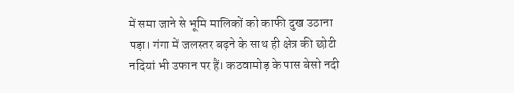में समा जाने से भूमि मालिकों को काफी दुख उठाना पड़ा। गंगा में जलस्तर बढ़ने के साथ ही क्षेत्र की छोटी नदियां भी उफान पर हैं। कठवामोड़ के पास बेसो नदी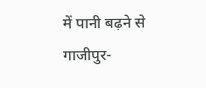में पानी बढ़ने से गाजीपुर-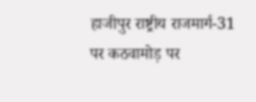हाजीपुर राष्ट्रीय राजमार्ग-31 पर कठवामोड़ पर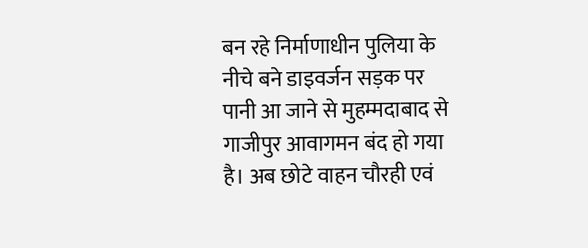बन रहे निर्माणाधीन पुलिया के नीचे बने डाइवर्जन सड़क पर पानी आ जाने से मुहम्मदाबाद से गाजीपुर आवागमन बंद हो गया है। अब छोटे वाहन चौरही एवं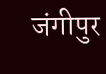जंगीपुर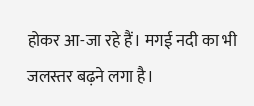होकर आ-जा रहे हैं। मगई नदी का भी जलस्तर बढ़ने लगा है।